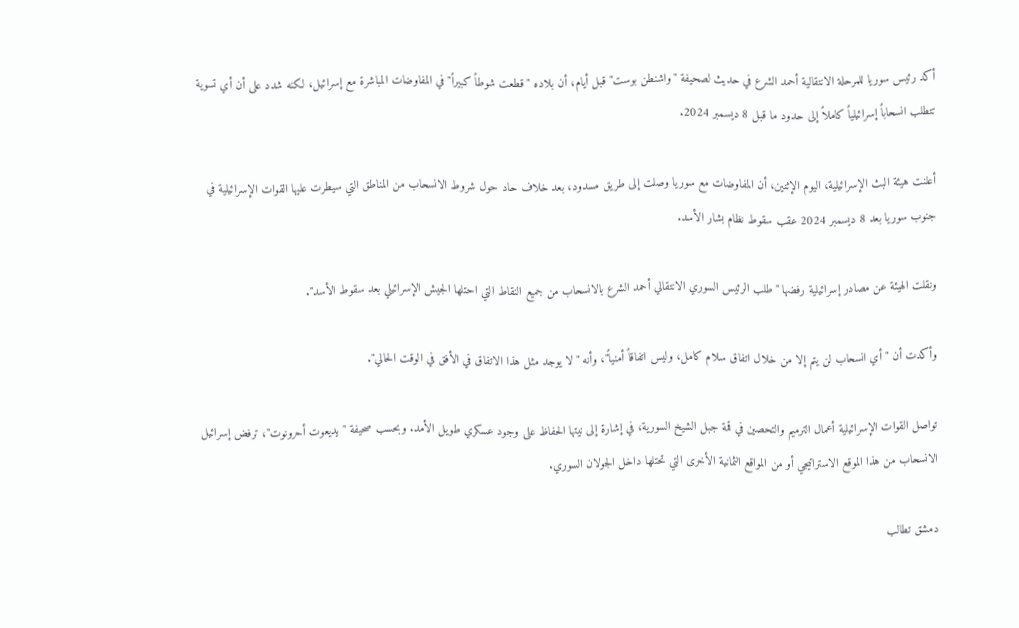أكد رئيس سوريا للمرحلة الانتقالية أحمد الشرع في حديث لصحيفة "واشنطن بوست" قبل أيام، أن بلاده "قطعت شوطاً كبيراً" في المفاوضات المباشرة مع إسرائيل، لكنه شدد على أن أي تسوية تتطلب انسحاباً إسرائيلياً كاملاً إلى حدود ما قبل 8 ديسمبر 2024.

أعلنت هيئة البث الإسرائيلية، اليوم الإثنين، أن المفاوضات مع سوريا وصلت إلى طريق مسدود، بعد خلاف حاد حول شروط الانسحاب من المناطق التي سيطرت عليها القوات الإسرائيلية في جنوب سوريا بعد 8 ديسمبر 2024 عقب سقوط نظام بشار الأسد.

ونقلت الهيئة عن مصادر إسرائيلية رفضها "طلب الرئيس السوري الانتقالي أحمد الشرع بالانسحاب من جميع النقاط التي احتلها الجيش الإسرائيلي بعد سقوط الأسد".

وأكدت أن "أي انسحاب لن يتم إلا من خلال اتفاق سلام كامل، وليس اتفاقاً أمنياً"، وأنه "لا يوجد مثل هذا الاتفاق في الأفق في الوقت الحالي".

تواصل القوات الإسرائيلية أعمال الترميم والتحصين في قمة جبل الشيخ السورية، في إشارة إلى نيتها الحفاظ على وجود عسكري طويل الأمد. وبحسب صحيفة "يديعوت أحرونوت"، ترفض إسرائيل الانسحاب من هذا الموقع الاستراتيجي أو من المواقع الثمانية الأخرى التي تحتلها داخل الجولان السوري.

دمشق تطالب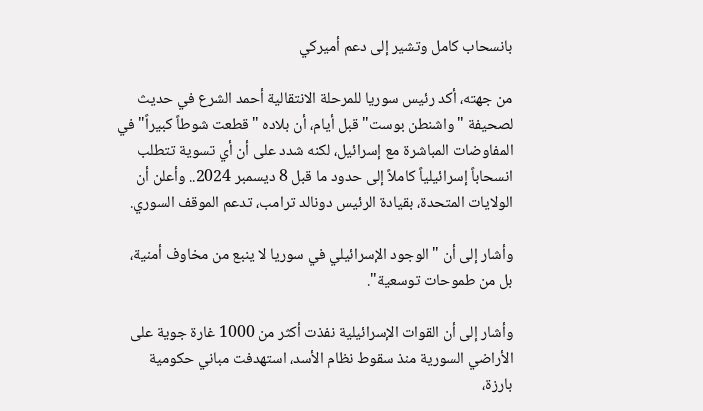بانسحاب كامل وتشير إلى دعم أميركي

من جهته، أكد رئيس سوريا للمرحلة الانتقالية أحمد الشرع في حديث لصحيفة "واشنطن بوست" قبل أيام، أن بلاده "قطعت شوطاً كبيراً" في المفاوضات المباشرة مع إسرائيل، لكنه شدد على أن أي تسوية تتطلب انسحاباً إسرائيلياً كاملاً إلى حدود ما قبل 8 ديسمبر 2024.. وأعلن أن الولايات المتحدة، بقيادة الرئيس دونالد ترامب، تدعم الموقف السوري.

وأشار إلى أن "الوجود الإسرائيلي في سوريا لا ينبع من مخاوف أمنية، بل من طموحات توسعية".

وأشار إلى أن القوات الإسرائيلية نفذت أكثر من 1000 غارة جوية على الأراضي السورية منذ سقوط نظام الأسد، استهدفت مباني حكومية بارزة،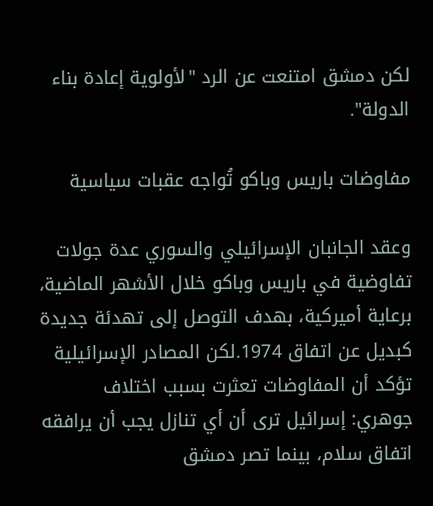لكن دمشق امتنعت عن الرد "لأولوية إعادة بناء الدولة".

مفاوضات باريس وباكو تُواجه عقبات سياسية

وعقد الجانبان الإسرائيلي والسوري عدة جولات تفاوضية في باريس وباكو خلال الأشهر الماضية، برعاية أميركية، بهدف التوصل إلى تهدئة جديدة كبديل عن اتفاق 1974.لكن المصادر الإسرائيلية تؤكد أن المفاوضات تعثرت بسبب اختلاف جوهري: إسرائيل ترى أن أي تنازل يجب أن يرافقه اتفاق سلام، بينما تصر دمشق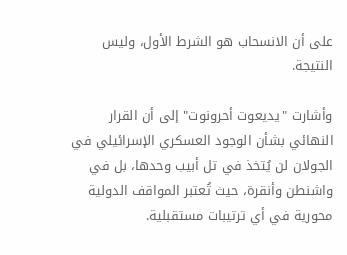على أن الانسحاب هو الشرط الأول، وليس النتيجة.

وأشارت "يديعوت أحرونوت" إلى أن القرار النهائي بشأن الوجود العسكري الإسرائيلي في الجولان لن يُتخذ في تل أبيب وحدها، بل في واشنطن وأنقرة، حيث تُعتبر المواقف الدولية محورية في أي ترتيبات مستقبلية.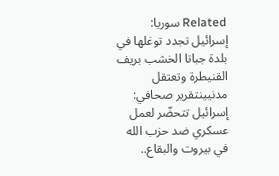Related سوريا: إسرائيل تجدد توغلها في بلدة جباتا الخشب بريف القنيطرة وتعتقل مدنيينتقرير صحافي: إسرائيل تتحضّر لعمل عسكري ضد حزب الله في بيروت والبقاع..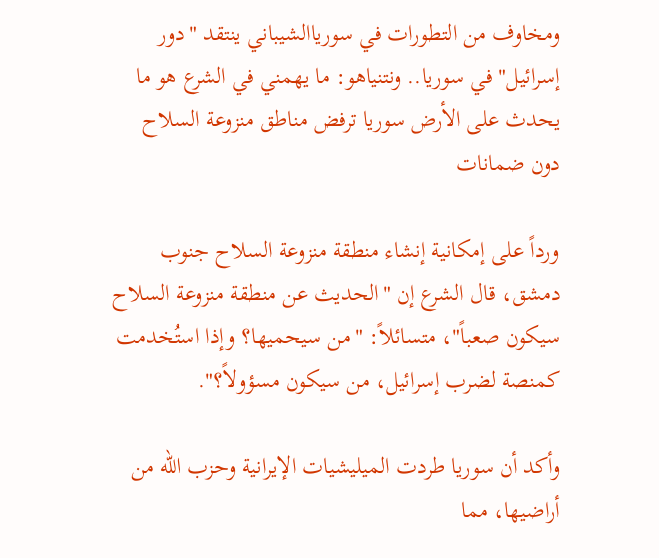ومخاوف من التطورات في سورياالشيباني ينتقد "دور إسرائيل" في سوريا.. ونتنياهو: ما يهمني في الشرع هو ما يحدث على الأرض سوريا ترفض مناطق منزوعة السلاح دون ضمانات

ورداً على إمكانية إنشاء منطقة منزوعة السلاح جنوب دمشق، قال الشرع إن "الحديث عن منطقة منزوعة السلاح سيكون صعباً"، متسائلاً: "من سيحميها؟ وإذا استُخدمت كمنصة لضرب إسرائيل، من سيكون مسؤولاً؟".

وأكد أن سوريا طردت الميليشيات الإيرانية وحزب الله من أراضيها، مما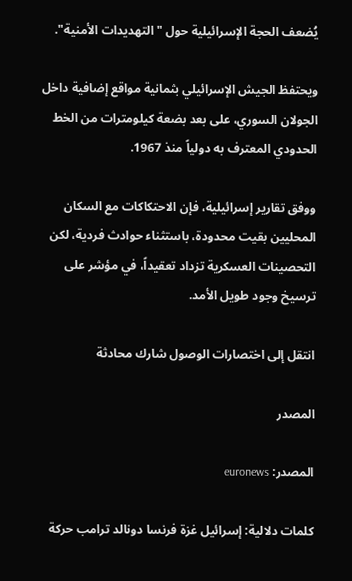يُضعف الحجة الإسرائيلية حول "التهديدات الأمنية".

ويحتفظ الجيش الإسرائيلي بثمانية مواقع إضافية داخل الجولان السوري، على بعد بضعة كيلومترات من الخط الحدودي المعترف به دولياً منذ 1967.

ووفق تقارير إسرائيلية، فإن الاحتكاكات مع السكان المحليين بقيت محدودة، باستثناء حوادث فردية، لكن التحصينات العسكرية تزداد تعقيداً، في مؤشر على ترسيخ وجود طويل الأمد.

انتقل إلى اختصارات الوصول شارك محادثة

المصدر

المصدر: euronews

كلمات دلالية: إسرائيل غزة فرنسا دونالد ترامب حركة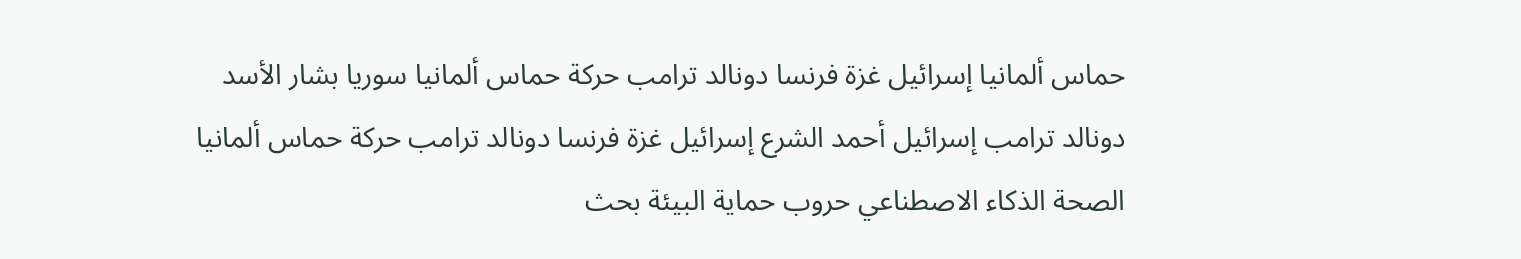حماس ألمانيا إسرائيل غزة فرنسا دونالد ترامب حركة حماس ألمانيا سوريا بشار الأسد دونالد ترامب إسرائيل أحمد الشرع إسرائيل غزة فرنسا دونالد ترامب حركة حماس ألمانيا الصحة الذكاء الاصطناعي حروب حماية البيئة بحث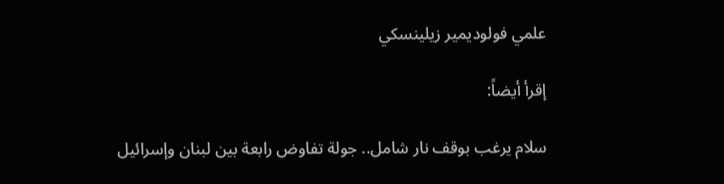علمي فولوديمير زيلينسكي

إقرأ أيضاً:

سلام يرغب بوقف نار شامل.. جولة تفاوض رابعة بين لبنان وإسرائيل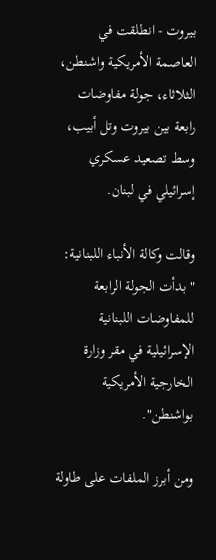بيروت - انطلقت في العاصمة الأمريكية واشنطن، الثلاثاء، جولة مفاوضات رابعة بين بيروت وتل أبيب، وسط تصعيد عسكري إسرائيلي في لبنان.

وقالت وكالة الأنباء اللبنانية: "بدأت الجولة الرابعة للمفاوضات اللبنانية الإسرائيلية في مقر وزارة الخارجية الأمريكية بواشنطن".

ومن أبرز الملفات على طاولة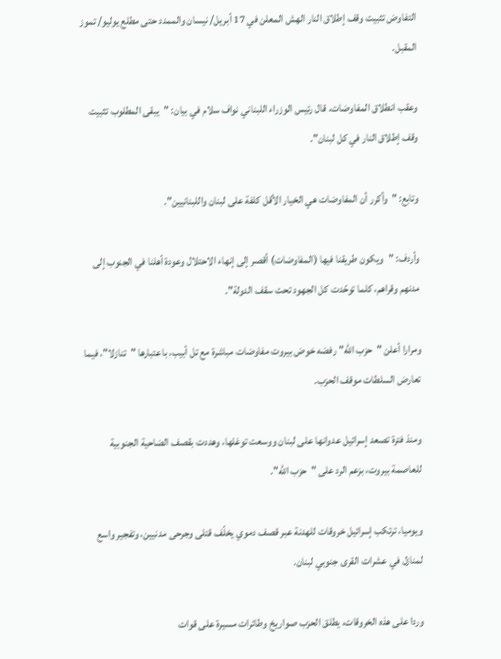التفاوض تثبيت وقف إطلاق النار الهش المعلن في 17 أبريل/ نيسان والممدد حتى مطلع يوليو/ تموز المقبل.

وعقب انطلاق المفاوضات، قال رئيس الوزراء اللبناني نواف سلام في بيان: "يبقى المطلوب تثبيت وقف إطلاق النار في كل لبنان".

وتابع: "وأكرر أن المفاوضات هي الخيار الأقل كلفة على لبنان واللبنانيين".

وأردف: "ويكون طريقنا فيها (المفاوضات) أقصر إلى إنهاء الاحتلال وعودة أهلنا في الجنوب إلى مدنهم وقراهم، كلما توحّدت كل الجهود تحت سقف الدولة".

ومرارا أعلن "حزب الله" رفضه خوض بيروت مفاوضات مباشرة مع تل أبيب، باعتبارها "تنازلا"، فيما تعارض السلطات موقف الحزب.

ومنذ فترة تصعد إسرائيل عدوانها على لبنان ووسعت توغلها، وهددت بقصف الضاحية الجنوبية للعاصمة بيروت، بزعم الرد على "حزب الله".

ويوميا، ترتكب إسرائيل خروقات للهدنة عبر قصف دموي يخلّف قتلى وجرحى مدنيين، وتفجير واسع لمنازل في عشرات القرى جنوبي لبنان.

وردا على هذه الخروقات، يطلق الحزب صواريخ وطائرات مسيرة على قوات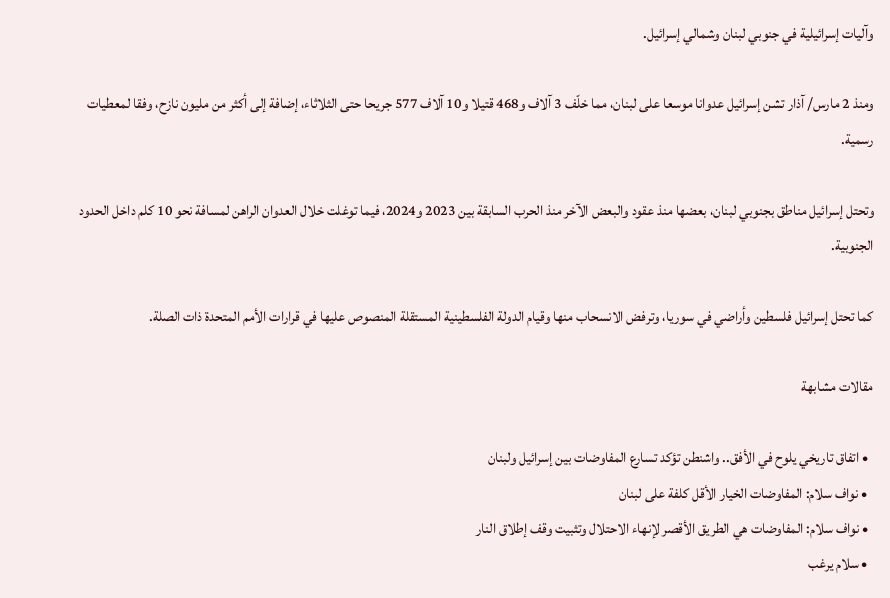وآليات إسرائيلية في جنوبي لبنان وشمالي إسرائيل.

ومنذ 2 مارس/ آذار تشن إسرائيل عدوانا موسعا على لبنان، مما خلّف 3 آلاف و468 قتيلا و10 آلاف 577 جريحا حتى الثلاثاء، إضافة إلى أكثر من مليون نازح، وفقا لمعطيات رسمية.

وتحتل إسرائيل مناطق بجنوبي لبنان، بعضها منذ عقود والبعض الآخر منذ الحرب السابقة بين 2023 و2024، فيما توغلت خلال العدوان الراهن لمسافة نحو 10 كلم داخل الحدود الجنوبية.

كما تحتل إسرائيل فلسطين وأراضي في سوريا، وترفض الانسحاب منها وقيام الدولة الفلسطينية المستقلة المنصوص عليها في قرارات الأمم المتحدة ذات الصلة.

مقالات مشابهة

  • اتفاق تاريخي يلوح في الأفق.. واشنطن تؤكد تسارع المفاوضات بين إسرائيل ولبنان
  • نواف سلام: المفاوضات الخيار الأقل كلفة على لبنان
  • نواف سلام: المفاوضات هي الطريق الأقصر لإنهاء الاحتلال وتثبيت وقف إطلاق النار
  • سلام يرغب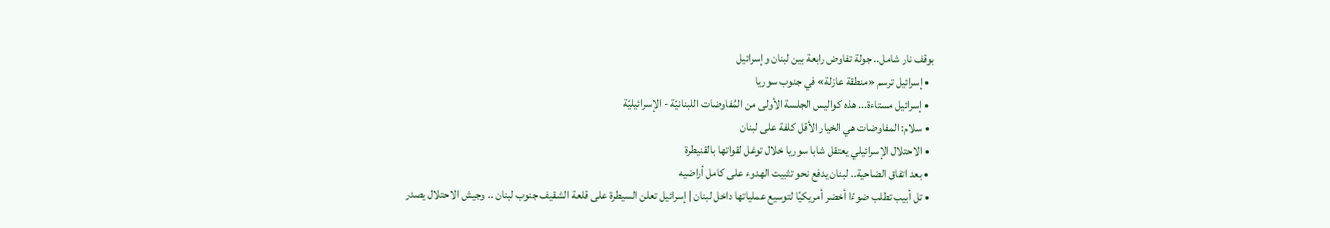بوقف نار شامل.. جولة تفاوض رابعة بين لبنان وإسرائيل
  • إسرائيل ترسم «منطقة عازلة» في جنوب سوريا
  • إسرائيل مستاءة... هذه كواليس الجلسة الأولى من المُفاوضات اللبنانيّة - الإسرائيليّة
  • سلام: المفاوضات هي الخيار الأقل كلفة على لبنان
  • الاحتلال الإسرائيلي يعتقل شابا سوريا خلال توغل لقواتها بالقنيطرة
  • بعد اتفاق الضاحية.. لبنان يدفع نحو تثبيت الهدوء على كامل أراضيه
  • تل أبيب تطلب ضوءًا أخضر أمريكيًا لتوسيع عملياتها داخل لبنان | إسرائيل تعلن السيطرة على قلعة الشقيف جنوب لبنان .. وجيش الاحتلال يصدر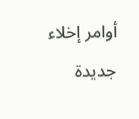أوامر إخلاء جديدة